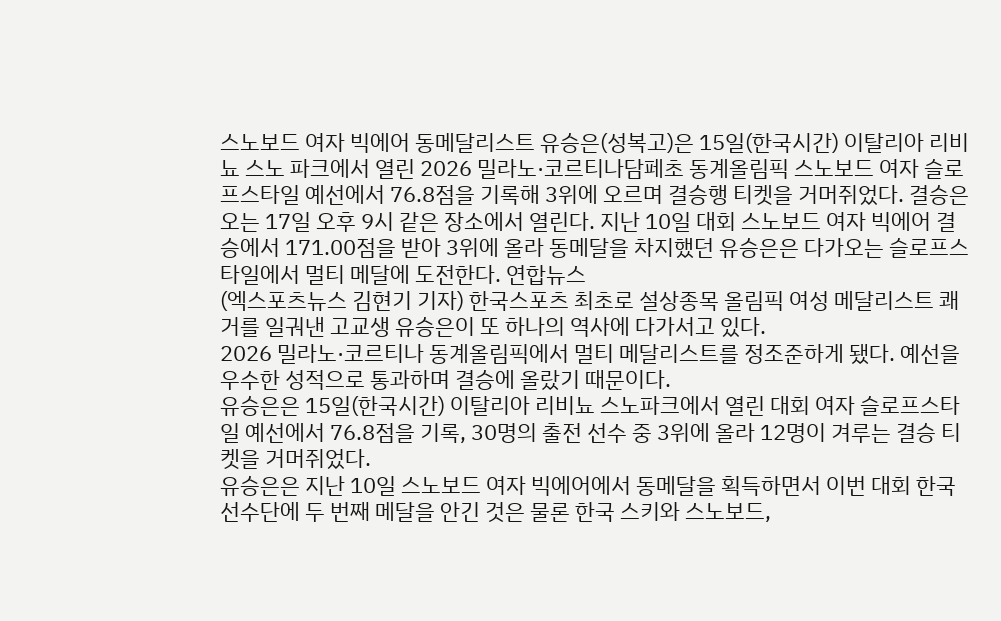스노보드 여자 빅에어 동메달리스트 유승은(성복고)은 15일(한국시간) 이탈리아 리비뇨 스노 파크에서 열린 2026 밀라노·코르티나담페초 동계올림픽 스노보드 여자 슬로프스타일 예선에서 76.8점을 기록해 3위에 오르며 결승행 티켓을 거머쥐었다. 결승은 오는 17일 오후 9시 같은 장소에서 열린다. 지난 10일 대회 스노보드 여자 빅에어 결승에서 171.00점을 받아 3위에 올라 동메달을 차지했던 유승은은 다가오는 슬로프스타일에서 멀티 메달에 도전한다. 연합뉴스
(엑스포츠뉴스 김현기 기자) 한국스포츠 최초로 설상종목 올림픽 여성 메달리스트 쾌거를 일궈낸 고교생 유승은이 또 하나의 역사에 다가서고 있다.
2026 밀라노·코르티나 동계올림픽에서 멀티 메달리스트를 정조준하게 됐다. 예선을 우수한 성적으로 통과하며 결승에 올랐기 때문이다.
유승은은 15일(한국시간) 이탈리아 리비뇨 스노파크에서 열린 대회 여자 슬로프스타일 예선에서 76.8점을 기록, 30명의 출전 선수 중 3위에 올라 12명이 겨루는 결승 티켓을 거머쥐었다.
유승은은 지난 10일 스노보드 여자 빅에어에서 동메달을 획득하면서 이번 대회 한국 선수단에 두 번째 메달을 안긴 것은 물론 한국 스키와 스노보드,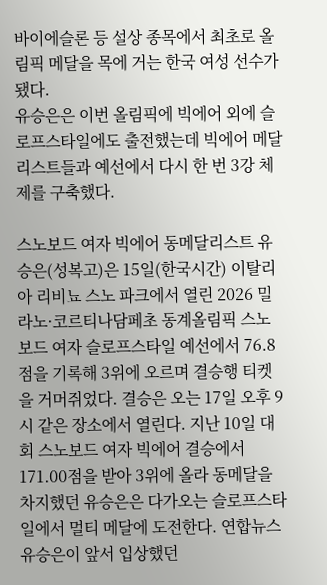바이에슬론 등 설상 종목에서 최초로 올림픽 메달을 목에 거는 한국 여성 선수가 됐다.
유승은은 이번 올림픽에 빅에어 외에 슬로프스타일에도 출전했는데 빅에어 메달리스트들과 예선에서 다시 한 번 3강 체제를 구축했다.

스노보드 여자 빅에어 동메달리스트 유승은(성복고)은 15일(한국시간) 이탈리아 리비뇨 스노 파크에서 열린 2026 밀라노·코르티나담페초 동계올림픽 스노보드 여자 슬로프스타일 예선에서 76.8점을 기록해 3위에 오르며 결승행 티켓을 거머쥐었다. 결승은 오는 17일 오후 9시 같은 장소에서 열린다. 지난 10일 대회 스노보드 여자 빅에어 결승에서 171.00점을 받아 3위에 올라 동메달을 차지했던 유승은은 다가오는 슬로프스타일에서 멀티 메달에 도전한다. 연합뉴스
유승은이 앞서 입상했던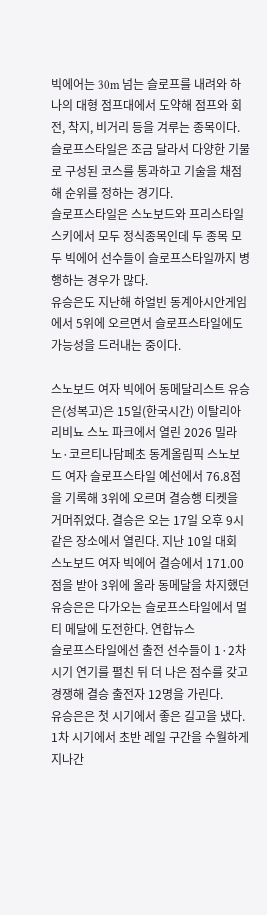빅에어는 30m 넘는 슬로프를 내려와 하나의 대형 점프대에서 도약해 점프와 회전, 착지, 비거리 등을 겨루는 종목이다.
슬로프스타일은 조금 달라서 다양한 기물로 구성된 코스를 통과하고 기술을 채점해 순위를 정하는 경기다.
슬로프스타일은 스노보드와 프리스타일스키에서 모두 정식종목인데 두 종목 모두 빅에어 선수들이 슬로프스타일까지 병행하는 경우가 많다.
유승은도 지난해 하얼빈 동계아시안게임에서 5위에 오르면서 슬로프스타일에도 가능성을 드러내는 중이다.

스노보드 여자 빅에어 동메달리스트 유승은(성복고)은 15일(한국시간) 이탈리아 리비뇨 스노 파크에서 열린 2026 밀라노·코르티나담페초 동계올림픽 스노보드 여자 슬로프스타일 예선에서 76.8점을 기록해 3위에 오르며 결승행 티켓을 거머쥐었다. 결승은 오는 17일 오후 9시 같은 장소에서 열린다. 지난 10일 대회 스노보드 여자 빅에어 결승에서 171.00점을 받아 3위에 올라 동메달을 차지했던 유승은은 다가오는 슬로프스타일에서 멀티 메달에 도전한다. 연합뉴스
슬로프스타일에선 출전 선수들이 1·2차 시기 연기를 펼친 뒤 더 나은 점수를 갖고 경쟁해 결승 출전자 12명을 가린다.
유승은은 첫 시기에서 좋은 길고을 냈다. 1차 시기에서 초반 레일 구간을 수월하게 지나간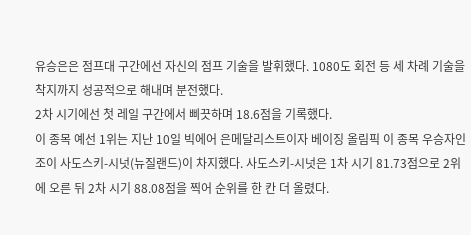유승은은 점프대 구간에선 자신의 점프 기술을 발휘했다. 1080도 회전 등 세 차례 기술을 착지까지 성공적으로 해내며 분전했다.
2차 시기에선 첫 레일 구간에서 삐끗하며 18.6점을 기록했다.
이 종목 예선 1위는 지난 10일 빅에어 은메달리스트이자 베이징 올림픽 이 종목 우승자인 조이 사도스키-시넛(뉴질랜드)이 차지했다. 사도스키-시넛은 1차 시기 81.73점으로 2위에 오른 뒤 2차 시기 88.08점을 찍어 순위를 한 칸 더 올렸다.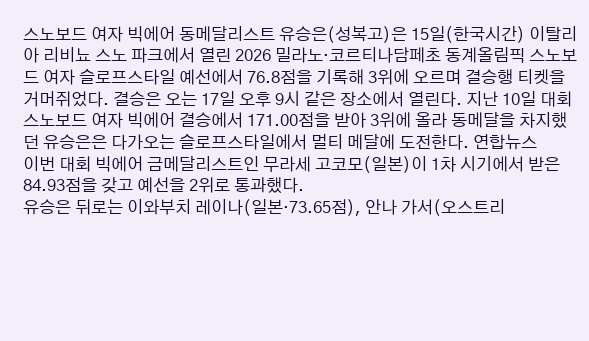스노보드 여자 빅에어 동메달리스트 유승은(성복고)은 15일(한국시간) 이탈리아 리비뇨 스노 파크에서 열린 2026 밀라노·코르티나담페초 동계올림픽 스노보드 여자 슬로프스타일 예선에서 76.8점을 기록해 3위에 오르며 결승행 티켓을 거머쥐었다. 결승은 오는 17일 오후 9시 같은 장소에서 열린다. 지난 10일 대회 스노보드 여자 빅에어 결승에서 171.00점을 받아 3위에 올라 동메달을 차지했던 유승은은 다가오는 슬로프스타일에서 멀티 메달에 도전한다. 연합뉴스
이번 대회 빅에어 금메달리스트인 무라세 고코모(일본)이 1차 시기에서 받은 84.93점을 갖고 예선을 2위로 통과했다.
유승은 뒤로는 이와부치 레이나(일본·73.65점), 안나 가서(오스트리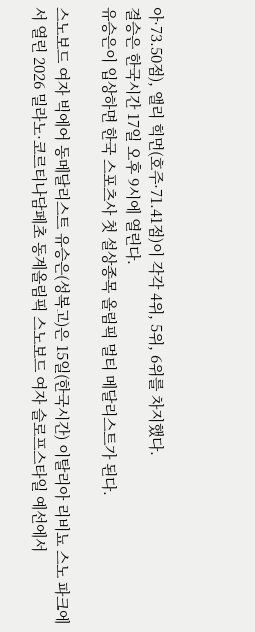아·73.50점), 앨리 힉먼(호주·71.41점)이 각각 4위, 5위, 6위를 차지했다.
결승은 한국시간 17일 오후 9시에 열린다.
유승은이 입상하면 한국 스포츠사 첫 설상종목 올림픽 멀티 메달리스트가 된다.

스노보드 여자 빅에어 동메달리스트 유승은(성복고)은 15일(한국시간) 이탈리아 리비뇨 스노 파크에서 열린 2026 밀라노·코르티나담페초 동계올림픽 스노보드 여자 슬로프스타일 예선에서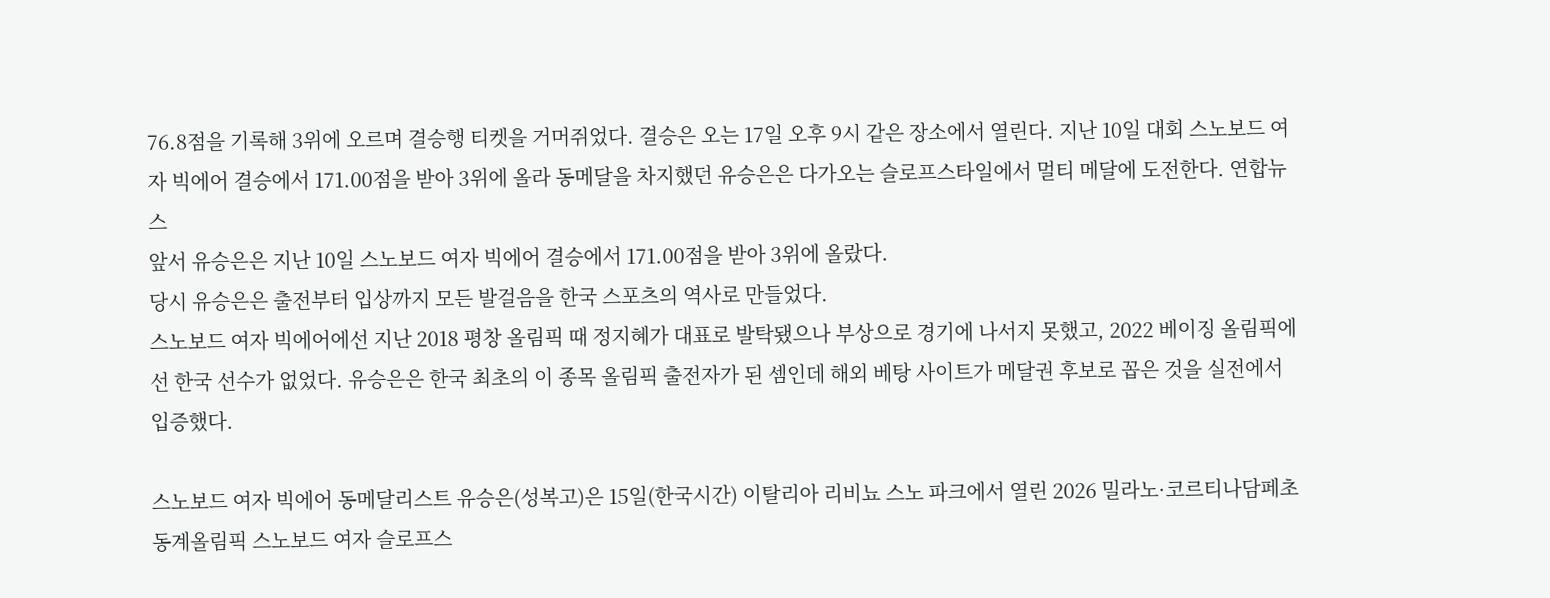76.8점을 기록해 3위에 오르며 결승행 티켓을 거머쥐었다. 결승은 오는 17일 오후 9시 같은 장소에서 열린다. 지난 10일 대회 스노보드 여자 빅에어 결승에서 171.00점을 받아 3위에 올라 동메달을 차지했던 유승은은 다가오는 슬로프스타일에서 멀티 메달에 도전한다. 연합뉴스
앞서 유승은은 지난 10일 스노보드 여자 빅에어 결승에서 171.00점을 받아 3위에 올랐다.
당시 유승은은 출전부터 입상까지 모든 발걸음을 한국 스포츠의 역사로 만들었다.
스노보드 여자 빅에어에선 지난 2018 평창 올림픽 때 정지혜가 대표로 발탁됐으나 부상으로 경기에 나서지 못했고, 2022 베이징 올림픽에선 한국 선수가 없었다. 유승은은 한국 최초의 이 종목 올림픽 출전자가 된 셈인데 해외 베탕 사이트가 메달권 후보로 꼽은 것을 실전에서 입증했다.

스노보드 여자 빅에어 동메달리스트 유승은(성복고)은 15일(한국시간) 이탈리아 리비뇨 스노 파크에서 열린 2026 밀라노·코르티나담페초 동계올림픽 스노보드 여자 슬로프스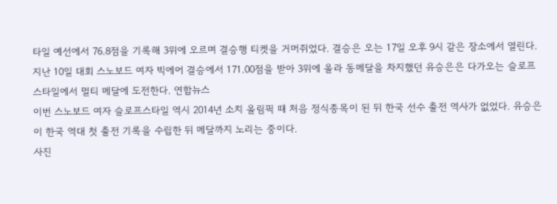타일 예선에서 76.8점을 기록해 3위에 오르며 결승행 티켓을 거머쥐었다. 결승은 오는 17일 오후 9시 같은 장소에서 열린다. 지난 10일 대회 스노보드 여자 빅에어 결승에서 171.00점을 받아 3위에 올라 동메달을 차지했던 유승은은 다가오는 슬로프스타일에서 멀티 메달에 도전한다. 연합뉴스
이번 스노보드 여자 슬로프스타일 역시 2014년 소치 올림픽 때 처음 정식종목이 된 뒤 한국 선수 출전 역사가 없었다. 유승은이 한국 역대 첫 출전 기록을 수립한 뒤 메달까지 노리는 중이다.
사진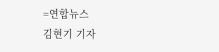=연합뉴스
김현기 기자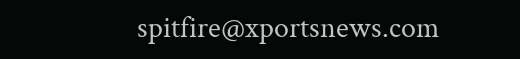spitfire@xportsnews.com